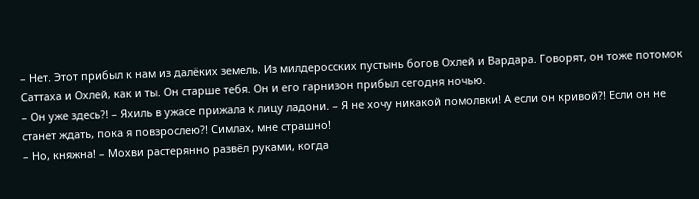– Нет. Этот прибыл к нам из далёких земель. Из милдеросских пустынь богов Охлей и Вардара. Говорят, он тоже потомок Саттаха и Охлей, как и ты. Он старше тебя. Он и его гарнизон прибыл сегодня ночью.
– Он уже здесь?! – Яхиль в ужасе прижала к лицу ладони. – Я не хочу никакой помолвки! А если он кривой?! Если он не станет ждать, пока я повзрослею?! Симлах, мне страшно!
– Но, княжна! – Мохви растерянно развёл руками, когда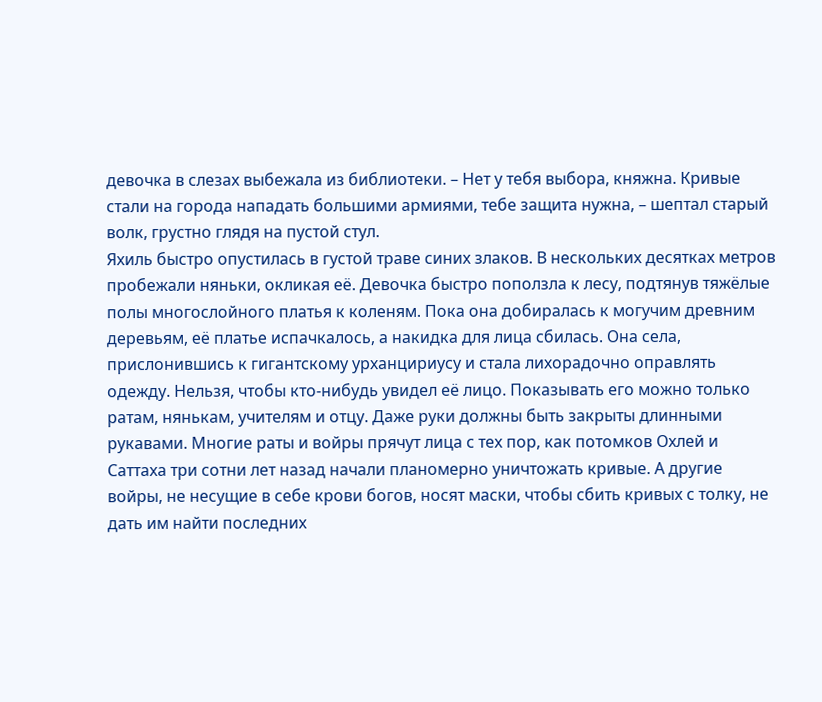девочка в слезах выбежала из библиотеки. – Нет у тебя выбора, княжна. Кривые стали на города нападать большими армиями, тебе защита нужна, – шептал старый волк, грустно глядя на пустой стул.
Яхиль быстро опустилась в густой траве синих злаков. В нескольких десятках метров пробежали няньки, окликая её. Девочка быстро поползла к лесу, подтянув тяжёлые полы многослойного платья к коленям. Пока она добиралась к могучим древним деревьям, её платье испачкалось, а накидка для лица сбилась. Она села, прислонившись к гигантскому урханцириусу и стала лихорадочно оправлять одежду. Нельзя, чтобы кто-нибудь увидел её лицо. Показывать его можно только ратам, нянькам, учителям и отцу. Даже руки должны быть закрыты длинными рукавами. Многие раты и войры прячут лица с тех пор, как потомков Охлей и Саттаха три сотни лет назад начали планомерно уничтожать кривые. А другие войры, не несущие в себе крови богов, носят маски, чтобы сбить кривых с толку, не дать им найти последних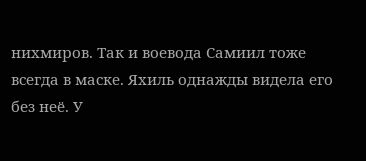нихмиров. Так и воевода Самиил тоже всегда в маске. Яхиль однажды видела его без неё. У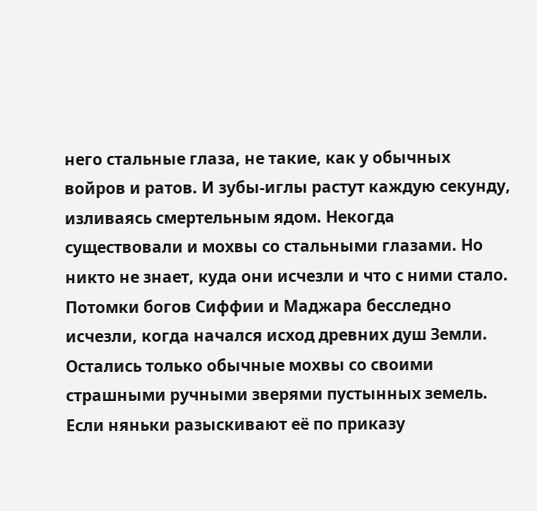него стальные глаза, не такие, как у обычных войров и ратов. И зубы-иглы растут каждую секунду, изливаясь смертельным ядом. Некогда существовали и мохвы со стальными глазами. Но никто не знает, куда они исчезли и что с ними стало. Потомки богов Сиффии и Маджара бесследно исчезли, когда начался исход древних душ Земли. Остались только обычные мохвы со своими страшными ручными зверями пустынных земель.
Если няньки разыскивают её по приказу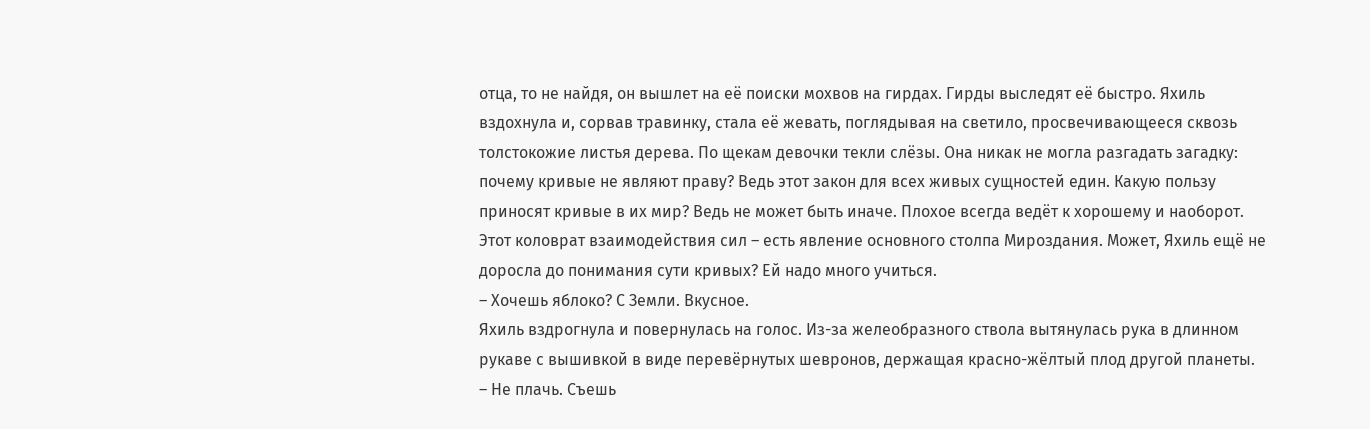отца, то не найдя, он вышлет на её поиски мохвов на гирдах. Гирды выследят её быстро. Яхиль вздохнула и, сорвав травинку, стала её жевать, поглядывая на светило, просвечивающееся сквозь толстокожие листья дерева. По щекам девочки текли слёзы. Она никак не могла разгадать загадку: почему кривые не являют праву? Ведь этот закон для всех живых сущностей един. Какую пользу приносят кривые в их мир? Ведь не может быть иначе. Плохое всегда ведёт к хорошему и наоборот. Этот коловрат взаимодействия сил – есть явление основного столпа Мироздания. Может, Яхиль ещё не доросла до понимания сути кривых? Ей надо много учиться.
– Хочешь яблоко? С Земли. Вкусное.
Яхиль вздрогнула и повернулась на голос. Из-за желеобразного ствола вытянулась рука в длинном рукаве с вышивкой в виде перевёрнутых шевронов, держащая красно-жёлтый плод другой планеты.
– Не плачь. Съешь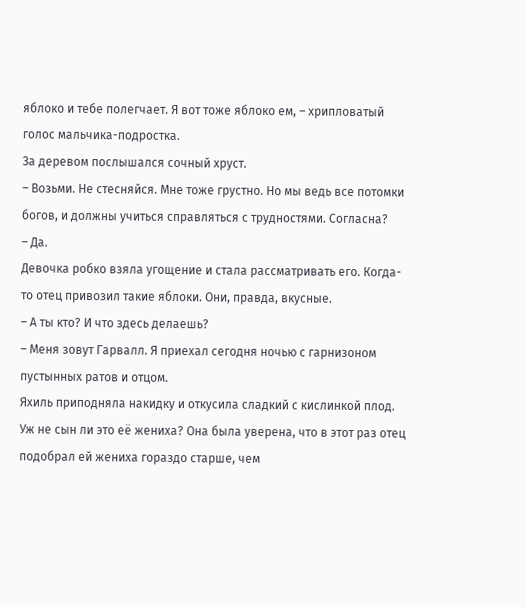яблоко и тебе полегчает. Я вот тоже яблоко ем, – хрипловатый голос мальчика-подростка.
За деревом послышался сочный хруст.
– Возьми. Не стесняйся. Мне тоже грустно. Но мы ведь все потомки богов, и должны учиться справляться с трудностями. Согласна?
– Да.
Девочка робко взяла угощение и стала рассматривать его. Когда-то отец привозил такие яблоки. Они, правда, вкусные.
– А ты кто? И что здесь делаешь?
– Меня зовут Гарвалл. Я приехал сегодня ночью с гарнизоном пустынных ратов и отцом.
Яхиль приподняла накидку и откусила сладкий с кислинкой плод. Уж не сын ли это её жениха? Она была уверена, что в этот раз отец подобрал ей жениха гораздо старше, чем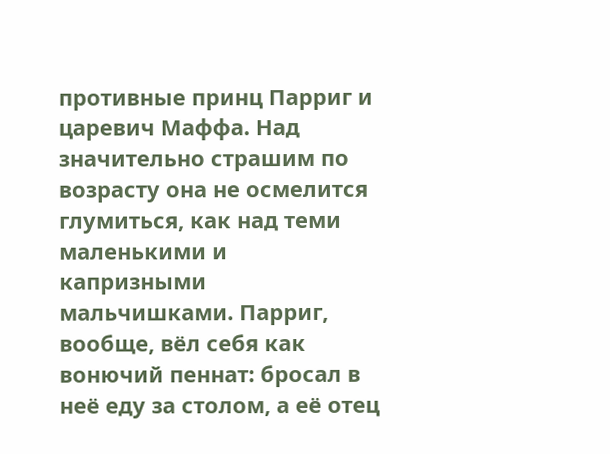противные принц Парриг и царевич Маффа. Над значительно страшим по возрасту она не осмелится глумиться, как над теми маленькими и капризными мальчишками. Парриг, вообще, вёл себя как вонючий пеннат: бросал в неё еду за столом, а её отец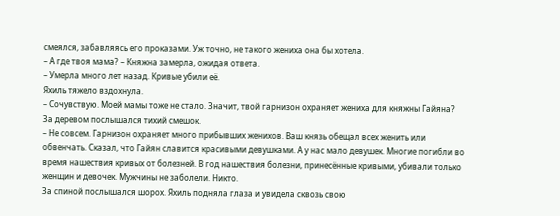смеялся, забавляясь его проказами. Уж точно, не такого жениха она бы хотела.
– А где твоя мама? – Княжна замерла, ожидая ответа.
– Умерла много лет назад. Кривые убили её.
Яхиль тяжело вздохнула.
– Сочувствую. Моей мамы тоже не стало. Значит, твой гарнизон охраняет жениха для княжны Гайяна?
За деревом послышался тихий смешок.
– Не совсем. Гарнизон охраняет много прибывших женихов. Ваш князь обещал всех женить или обвенчать. Сказал, что Гайян славится красивыми девушками. А у нас мало девушек. Многие погибли во время нашествия кривых от болезней. В год нашествия болезни, принесённые кривыми, убивали только женщин и девочек. Мужчины не заболели. Никто.
За спиной послышался шорох. Яхиль подняла глаза и увидела сквозь свою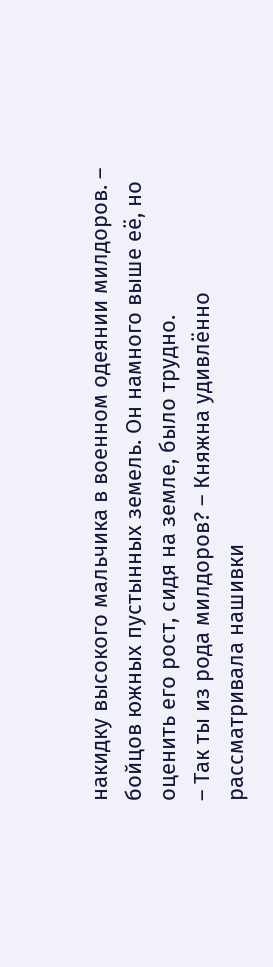накидку высокого мальчика в военном одеянии милдоров. – бойцов южных пустынных земель. Он намного выше её, но оценить его рост, сидя на земле, было трудно.
– Так ты из рода милдоров? – Княжна удивлённо рассматривала нашивки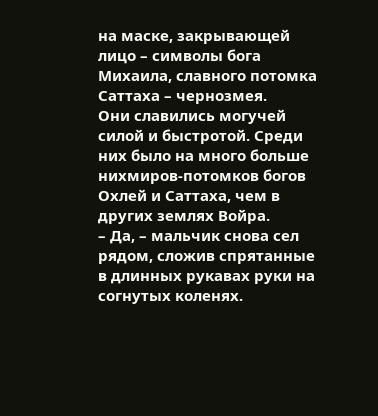на маске, закрывающей лицо – символы бога Михаила, славного потомка Саттаха – чернозмея.
Они славились могучей силой и быстротой. Среди них было на много больше нихмиров-потомков богов Охлей и Саттаха, чем в других землях Войра.
– Да, – мальчик снова сел рядом, сложив спрятанные в длинных рукавах руки на согнутых коленях.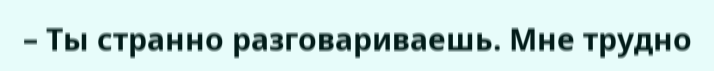– Ты странно разговариваешь. Мне трудно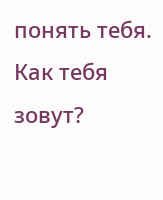понять тебя. Как тебя зовут?